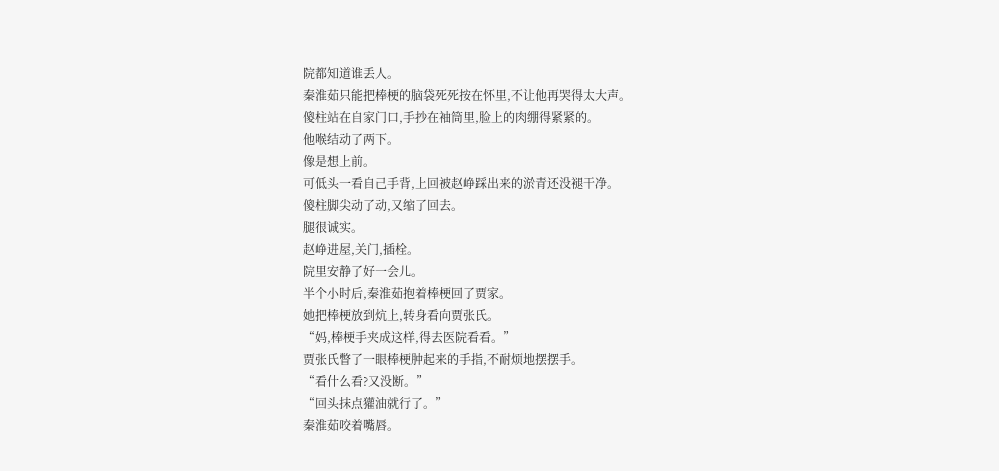院都知道谁丢人。
秦淮茹只能把棒梗的脑袋死死按在怀里,不让他再哭得太大声。
傻柱站在自家门口,手抄在袖筒里,脸上的肉绷得紧紧的。
他喉结动了两下。
像是想上前。
可低头一看自己手背,上回被赵峥踩出来的淤青还没褪干净。
傻柱脚尖动了动,又缩了回去。
腿很诚实。
赵峥进屋,关门,插栓。
院里安静了好一会儿。
半个小时后,秦淮茹抱着棒梗回了贾家。
她把棒梗放到炕上,转身看向贾张氏。
“妈,棒梗手夹成这样,得去医院看看。”
贾张氏瞥了一眼棒梗肿起来的手指,不耐烦地摆摆手。
“看什么看?又没断。”
“回头抹点獾油就行了。”
秦淮茹咬着嘴唇。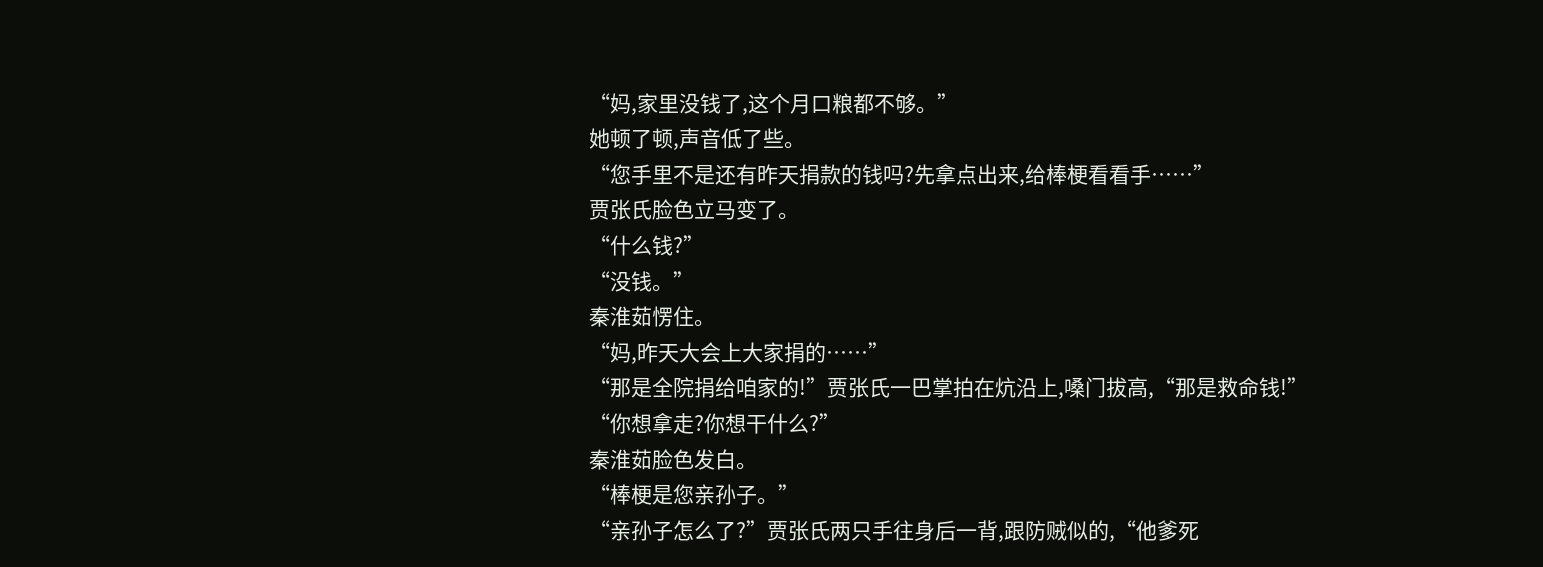“妈,家里没钱了,这个月口粮都不够。”
她顿了顿,声音低了些。
“您手里不是还有昨天捐款的钱吗?先拿点出来,给棒梗看看手……”
贾张氏脸色立马变了。
“什么钱?”
“没钱。”
秦淮茹愣住。
“妈,昨天大会上大家捐的……”
“那是全院捐给咱家的!”贾张氏一巴掌拍在炕沿上,嗓门拔高,“那是救命钱!”
“你想拿走?你想干什么?”
秦淮茹脸色发白。
“棒梗是您亲孙子。”
“亲孙子怎么了?”贾张氏两只手往身后一背,跟防贼似的,“他爹死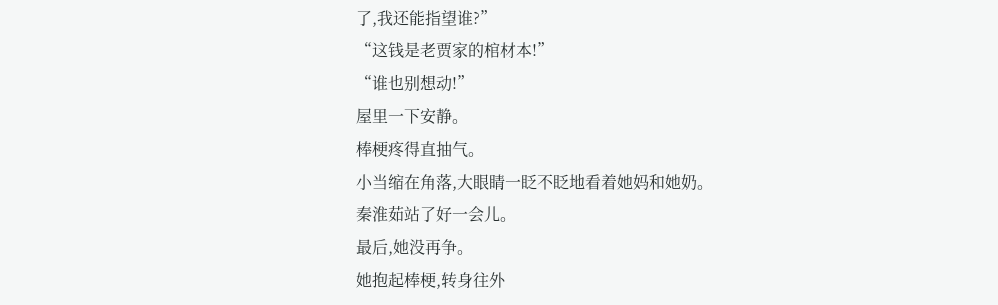了,我还能指望谁?”
“这钱是老贾家的棺材本!”
“谁也别想动!”
屋里一下安静。
棒梗疼得直抽气。
小当缩在角落,大眼睛一眨不眨地看着她妈和她奶。
秦淮茹站了好一会儿。
最后,她没再争。
她抱起棒梗,转身往外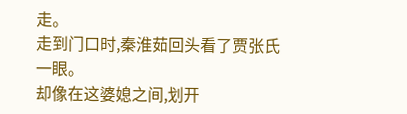走。
走到门口时,秦淮茹回头看了贾张氏一眼。
却像在这婆媳之间,划开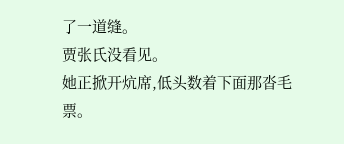了一道缝。
贾张氏没看见。
她正掀开炕席,低头数着下面那沓毛票。